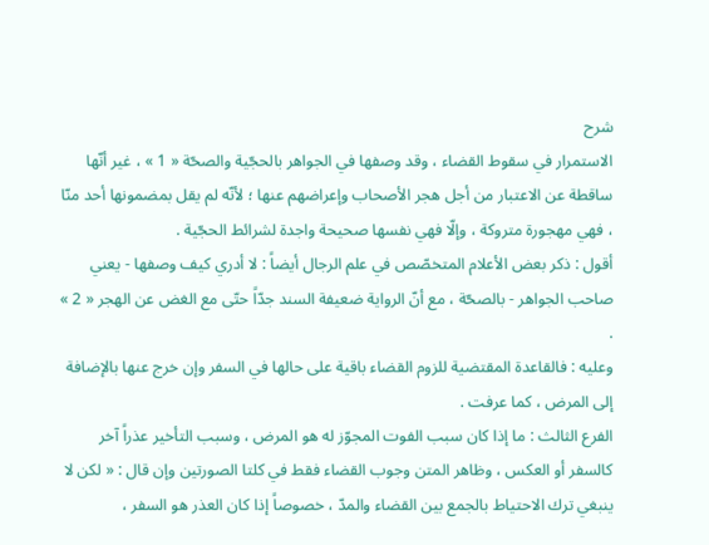شرح
الاستمرار في سقوط القضاء ، وقد وصفها في الجواهر بالحجّية والصحّة « 1 » ، غير أنّها ساقطة عن الاعتبار من أجل هجر الأصحاب وإعراضهم عنها ؛ لأنّه لم يقل بمضمونها أحد منّا ، فهي مهجورة متروكة ، وإلّا فهي نفسها صحيحة واجدة لشرائط الحجّية .
أقول : ذكر بعض الأعلام المتخصّص في علم الرجال أيضاً : لا أدري كيف وصفها - يعني صاحب الجواهر - بالصحّة ، مع أنّ الرواية ضعيفة السند جدّاً حتّى مع الغض عن الهجر « 2 » .
وعليه : فالقاعدة المقتضية للزوم القضاء باقية على حالها في السفر وإن خرج عنها بالإضافة إلى المرض ، كما عرفت .
الفرع الثالث : ما إذا كان سبب الفوت المجوّز له هو المرض ، وسبب التأخير عذراً آخر كالسفر أو العكس ، وظاهر المتن وجوب القضاء فقط في كلتا الصورتين وإن قال : « لكن لا ينبغي ترك الاحتياط بالجمع بين القضاء والمدّ ، خصوصاً إذا كان العذر هو السفر ،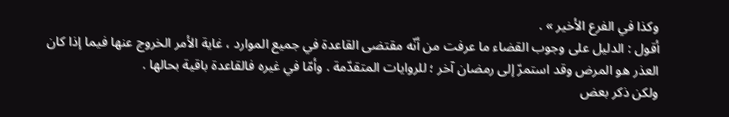وكذا في الفرع الأخير » .
أقول : الدليل على وجوب القضاء ما عرفت من أنّه مقتضى القاعدة في جميع الموارد ، غاية الأمر الخروج عنها فيما إذا كان العذر هو المرض وقد استمرّ إلى رمضان آخر ؛ للروايات المتقدّمة . وأمّا في غيره فالقاعدة باقية بحالها .
ولكن ذكر بعض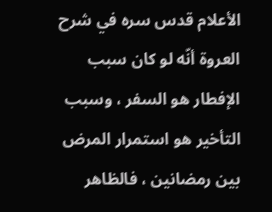الأعلام قدس سره في شرح العروة أنّه لو كان سبب الإفطار هو السفر ، وسبب التأخير هو استمرار المرض بين رمضانين ، فالظاهر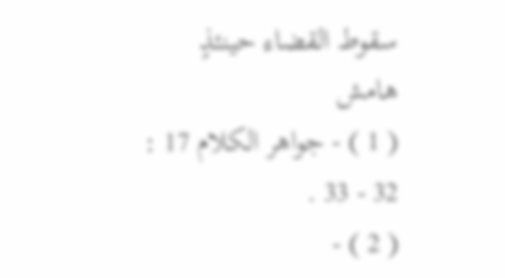سقوط القضاء حينئذٍ
هامش
( 1 ) - جواهر الكلام 17 : 32 - 33 .
( 2 ) -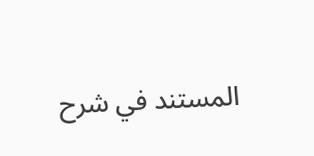المستند في شرح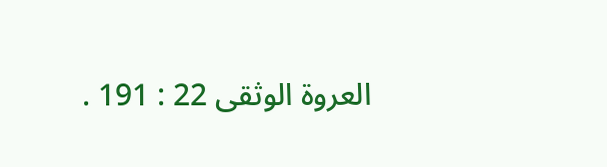العروة الوثقى 22 : 191 .